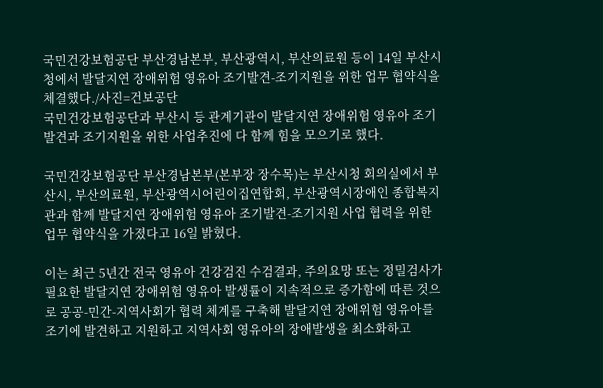국민건강보험공단 부산경남본부, 부산광역시, 부산의료원 등이 14일 부산시청에서 발달지연 장애위험 영유아 조기발견-조기지원을 위한 업무 협약식을 체결했다./사진=건보공단
국민건강보험공단과 부산시 등 관계기관이 발달지연 장애위험 영유아 조기발견과 조기지원을 위한 사업추진에 다 함께 힘을 모으기로 했다.

국민건강보험공단 부산경남본부(본부장 장수목)는 부산시청 회의실에서 부산시, 부산의료원, 부산광역시어린이집연합회, 부산광역시장애인 종합복지관과 함께 발달지연 장애위험 영유아 조기발견-조기지원 사업 협력을 위한 업무 협약식을 가졌다고 16일 밝혔다.

이는 최근 5년간 전국 영유아 건강검진 수검결과, 주의요망 또는 정밀검사가 필요한 발달지연 장애위험 영유아 발생률이 지속적으로 증가함에 따른 것으로 공공-민간-지역사회가 협력 체계를 구축해 발달지연 장애위험 영유아를 조기에 발견하고 지원하고 지역사회 영유아의 장애발생을 최소화하고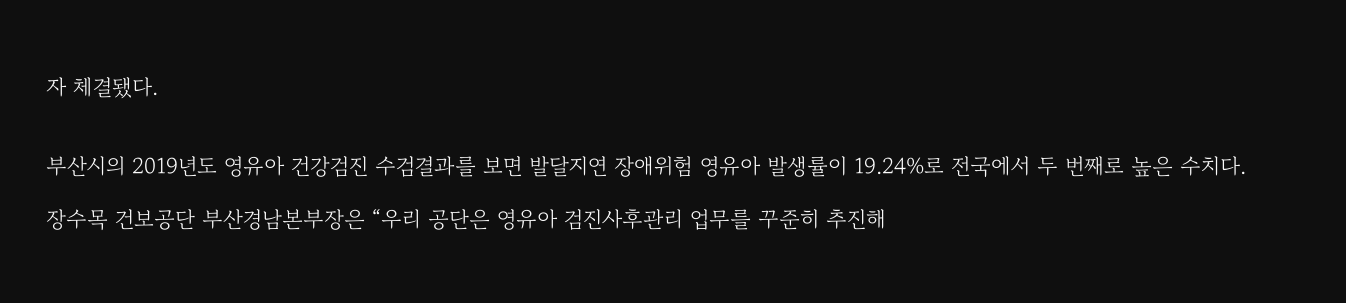자 체결됐다.


부산시의 2019년도 영유아 건강검진 수검결과를 보면 발달지연 장애위험 영유아 발생률이 19.24%로 전국에서 두 번째로 높은 수치다.

장수목 건보공단 부산경남본부장은 “우리 공단은 영유아 검진사후관리 업무를 꾸준히 추진해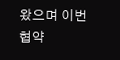왔으며 이번 협약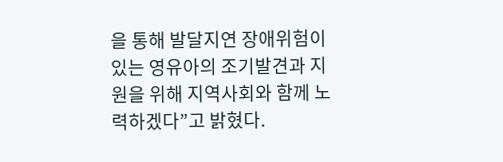을 통해 발달지연 장애위험이 있는 영유아의 조기발견과 지원을 위해 지역사회와 함께 노력하겠다”고 밝혔다.